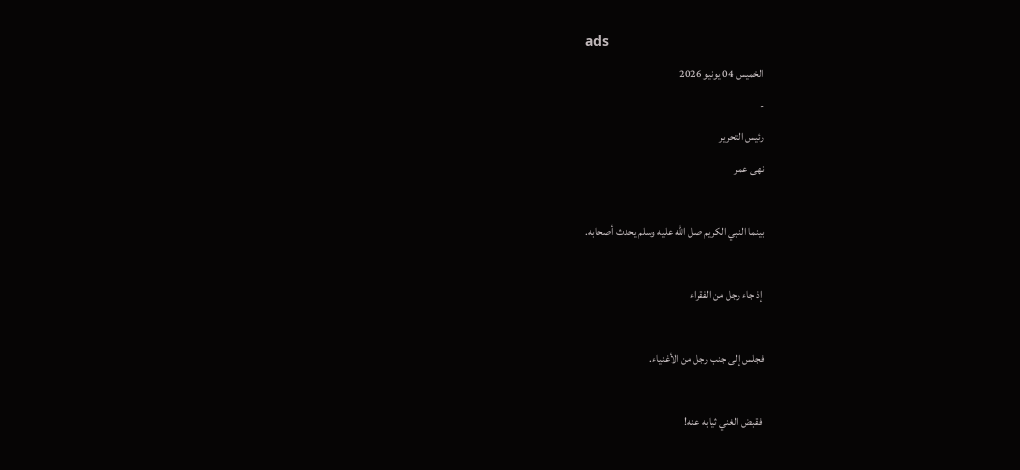ads
الخميس 04 يونيو 2026
-
رئيس التحرير
نهى عمر

بينما النبي الكريم صل الله عليه وسلم يحدث أصحابه.

 إذ جاء رجل من الفقراء

فجلس إلى جنب رجل من الأغنياء.

 فقبض الغني ثيابه عنه!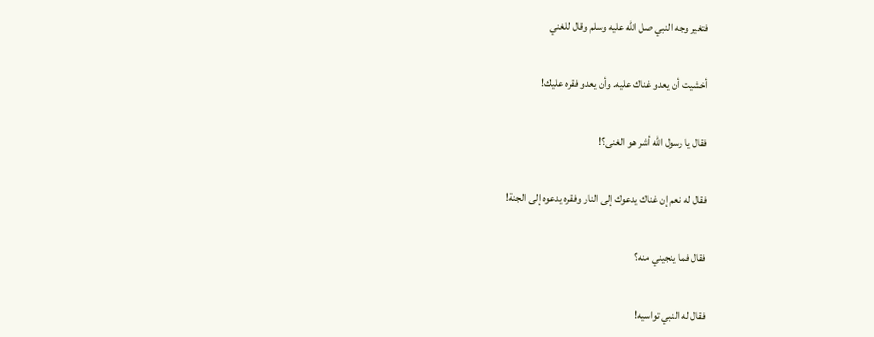فتغير وجه النبي صل الله عليه وسلم وقال للغني

أخشيت أن يعدو غناك عليه. وأن يعدو فقره عليك!

فقال يا رسول الله أشر هو الغنى؟!

فقال له نعم إن غناك يدعوك إلى النار وفقره يدعوه إلى الجنة!

فقال فما ينجيني منه؟

فقال له النبي تواسيه!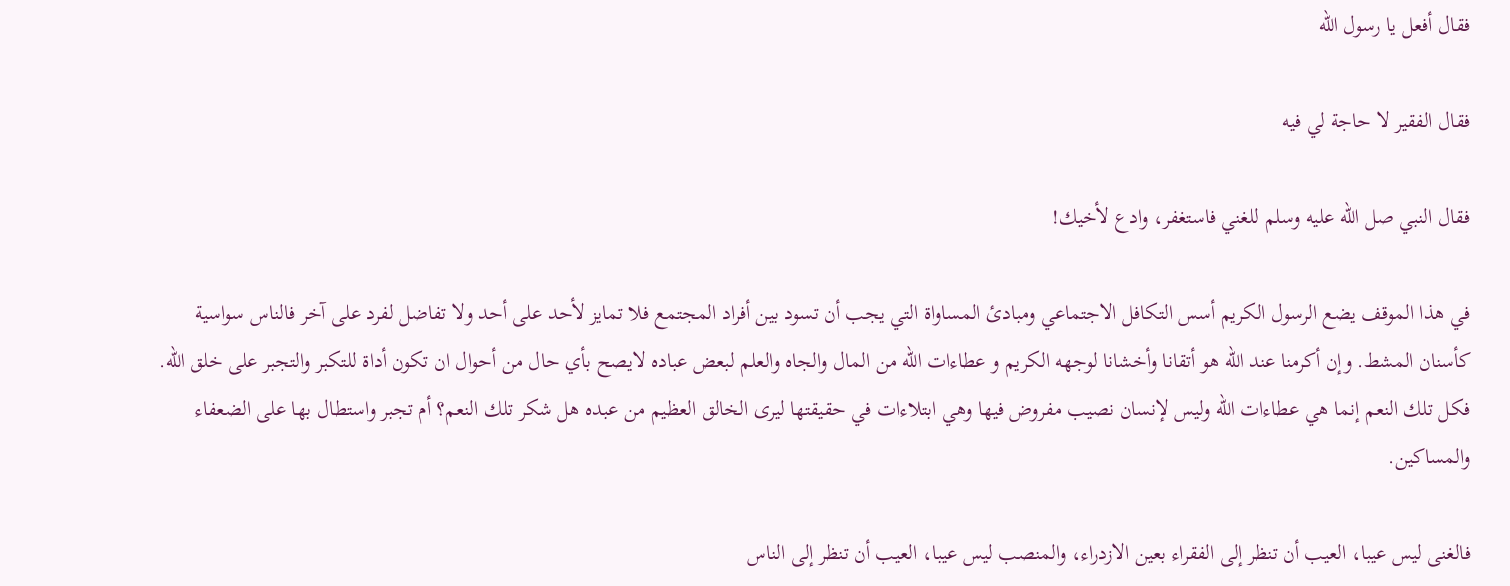فقال أفعل يا رسول الله

فقال الفقير لا حاجة لي فيه

فقال النبي صل الله عليه وسلم للغني فاستغفر، وادع لأخيك!

في هذا الموقف يضع الرسول الكريم أسس التكافل الاجتماعي ومبادئ المساواة التي يجب أن تسود بين أفراد المجتمع فلا تمايز لأحد على أحد ولا تفاضل لفرد على آخر فالناس سواسية كأسنان المشط. وإن أكرمنا عند الله هو أتقانا وأخشانا لوجهه الكريم و عطاءات الله من المال والجاه والعلم لبعض عباده لايصح بأي حال من أحوال ان تكون أداة للتكبر والتجبر على خلق الله. فكل تلك النعم إنما هي عطاءات الله وليس لإنسان نصيب مفروض فيها وهي ابتلاءات في حقيقتها ليرى الخالق العظيم من عبده هل شكر تلك النعم؟ أم تجبر واستطال بها على الضعفاء والمساكين.

فالغنى ليس عيبا، العيب أن تنظر إلى الفقراء بعين الازدراء، والمنصب ليس عيبا، العيب أن تنظر إلى الناس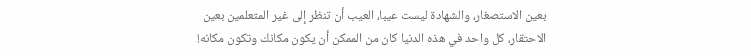بعين الاستصغار، والشهادة ليست عيبا، العيب أن تنظر إلى غير المتعلمين بعين الاحتقار، كل واحد في هذه الدنيا كان من الممكن أن يكون مكانك وتكون مكانه!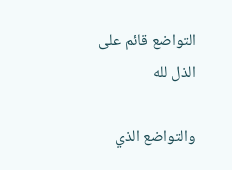التواضع قائم على الذل لله

والتواضع الذي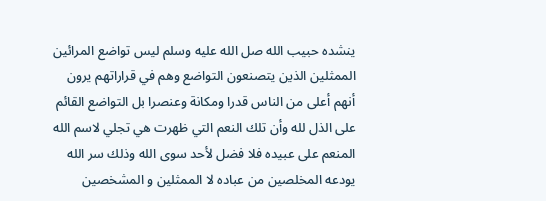ينشده حبيب الله صل الله عليه وسلم ليس تواضع المرائين الممثلين الذين يتصنعون التواضع وهم في قراراتهم يرون أنهم أعلى من الناس قدرا ومكانة وعنصرا بل التواضع القائم على الذل لله وأن تلك النعم التي ظهرت هي تجلي لاسم الله المنعم على عبيده فلا فضل لأحد سوى الله وذلك سر الله يودعه المخلصين من عباده لا الممثلين و المشخصين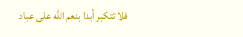فلا تتكبر أبدا بنعم الله على عباد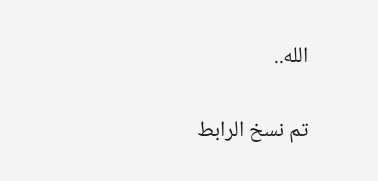الله..

تم نسخ الرابط